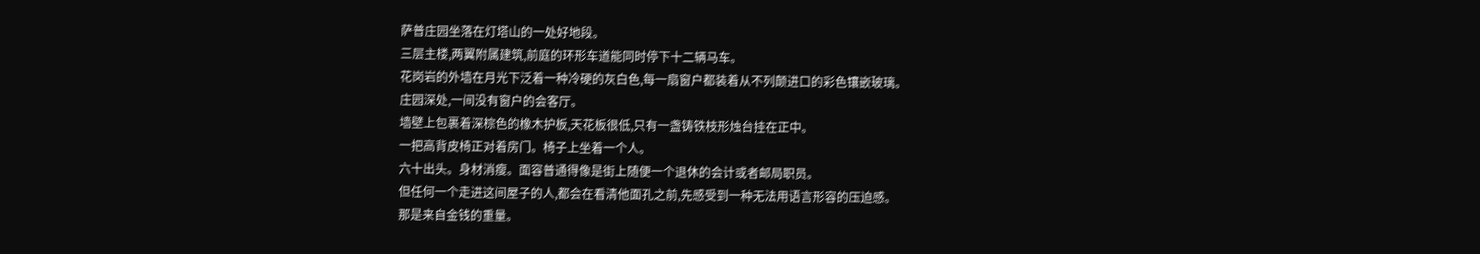萨普庄园坐落在灯塔山的一处好地段。
三层主楼,两翼附属建筑,前庭的环形车道能同时停下十二辆马车。
花岗岩的外墙在月光下泛着一种冷硬的灰白色,每一扇窗户都装着从不列颠进口的彩色镶嵌玻璃。
庄园深处,一间没有窗户的会客厅。
墙壁上包裹着深棕色的橡木护板,天花板很低,只有一盏铸铁枝形烛台挂在正中。
一把高背皮椅正对着房门。椅子上坐着一个人。
六十出头。身材消瘦。面容普通得像是街上随便一个退休的会计或者邮局职员。
但任何一个走进这间屋子的人,都会在看清他面孔之前,先感受到一种无法用语言形容的压迫感。
那是来自金钱的重量。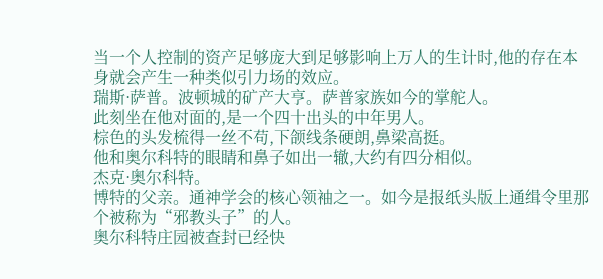当一个人控制的资产足够庞大到足够影响上万人的生计时,他的存在本身就会产生一种类似引力场的效应。
瑞斯·萨普。波顿城的矿产大亨。萨普家族如今的掌舵人。
此刻坐在他对面的,是一个四十出头的中年男人。
棕色的头发梳得一丝不苟,下颌线条硬朗,鼻梁高挺。
他和奥尔科特的眼睛和鼻子如出一辙,大约有四分相似。
杰克·奥尔科特。
博特的父亲。通神学会的核心领袖之一。如今是报纸头版上通缉令里那个被称为“邪教头子”的人。
奥尔科特庄园被查封已经快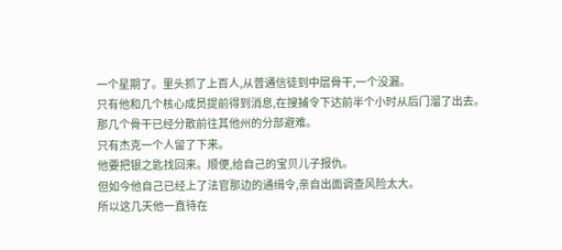一个星期了。里头抓了上百人,从普通信徒到中层骨干,一个没漏。
只有他和几个核心成员提前得到消息,在搜捕令下达前半个小时从后门溜了出去。
那几个骨干已经分散前往其他州的分部避难。
只有杰克一个人留了下来。
他要把银之匙找回来。顺便,给自己的宝贝儿子报仇。
但如今他自己已经上了法官那边的通缉令,亲自出面调查风险太大。
所以这几天他一直待在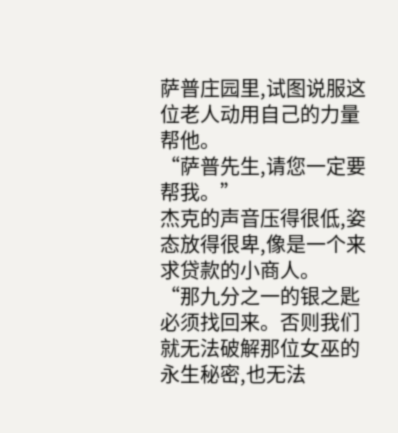萨普庄园里,试图说服这位老人动用自己的力量帮他。
“萨普先生,请您一定要帮我。”
杰克的声音压得很低,姿态放得很卑,像是一个来求贷款的小商人。
“那九分之一的银之匙必须找回来。否则我们就无法破解那位女巫的永生秘密,也无法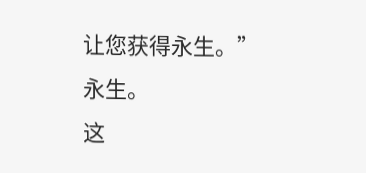让您获得永生。”
永生。
这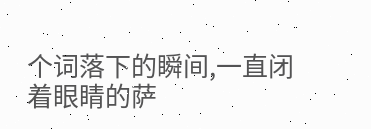个词落下的瞬间,一直闭着眼睛的萨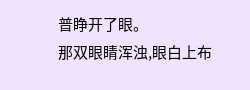普睁开了眼。
那双眼睛浑浊,眼白上布